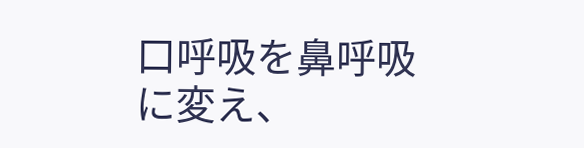口呼吸を鼻呼吸に変え、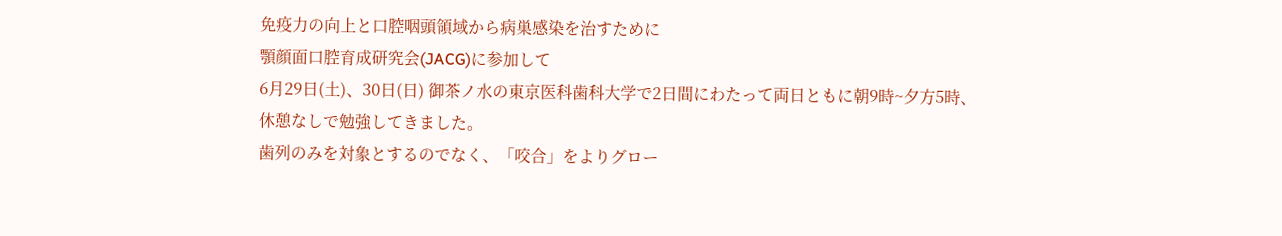免疫力の向上と口腔咽頭領域から病巣感染を治すために
顎顔面口腔育成研究会(JACG)に参加して
6月29日(土)、30日(日) 御茶ノ水の東京医科歯科大学で2日間にわたって両日ともに朝9時~夕方5時、休憩なしで勉強してきました。
歯列のみを対象とするのでなく、「咬合」をよりグロー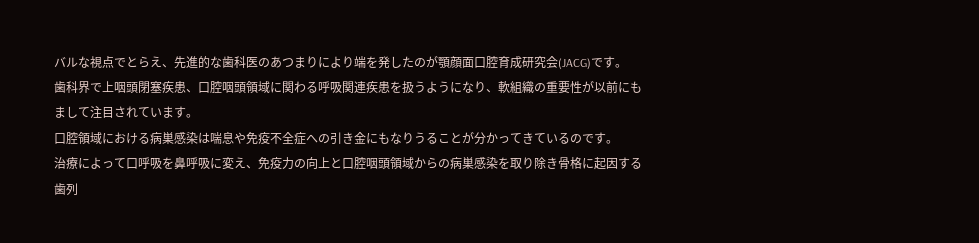バルな視点でとらえ、先進的な歯科医のあつまりにより端を発したのが顎顔面口腔育成研究会(JACG)です。
歯科界で上咽頭閉塞疾患、口腔咽頭領域に関わる呼吸関連疾患を扱うようになり、軟組織の重要性が以前にもまして注目されています。
口腔領域における病巣感染は喘息や免疫不全症への引き金にもなりうることが分かってきているのです。
治療によって口呼吸を鼻呼吸に変え、免疫力の向上と口腔咽頭領域からの病巣感染を取り除き骨格に起因する歯列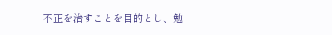不正を治すことを目的とし、勉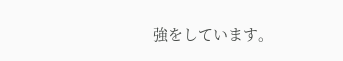強をしています。